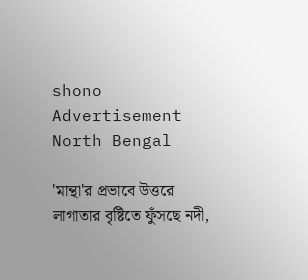shono
Advertisement
North Bengal

'মান্থা'র প্রভাবে উত্তরে লাগাতার বৃষ্টিতে ফুঁসছে নদী,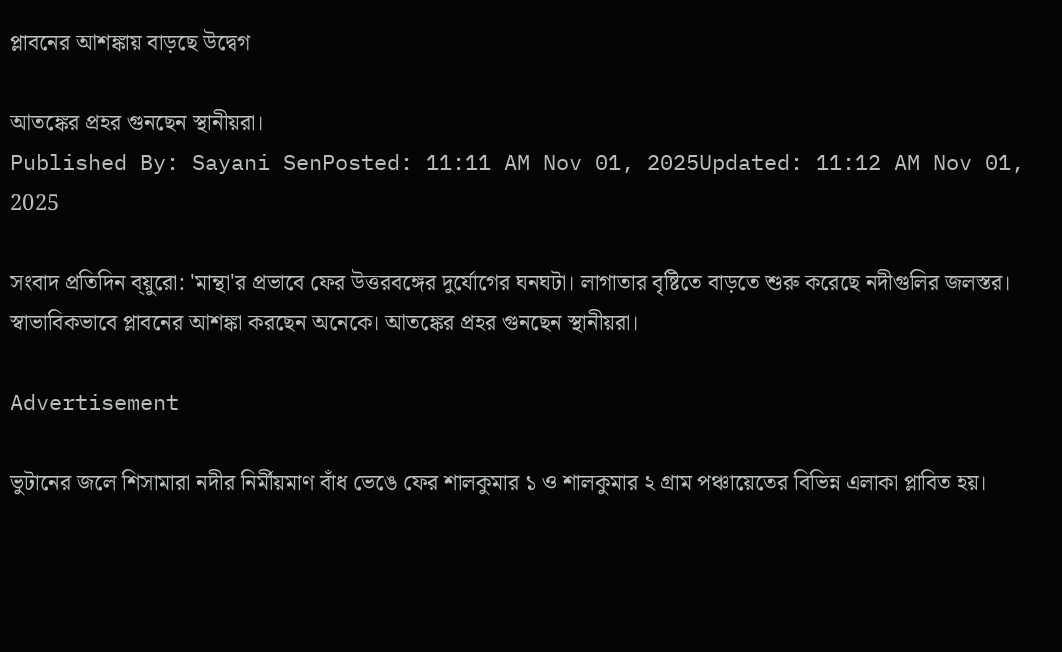প্লাবনের আশঙ্কায় বাড়ছে উদ্বেগ

আতঙ্কের প্রহর গুনছেন স্থানীয়রা।
Published By: Sayani SenPosted: 11:11 AM Nov 01, 2025Updated: 11:12 AM Nov 01, 2025

সংবাদ প্রতিদিন ব্য়ুরো: 'মান্থা'র প্রভাবে ফের উত্তরবঙ্গের দুর্যোগের ঘনঘটা। লাগাতার বৃষ্টিতে বাড়তে শুরু করেছে নদীগুলির জলস্তর। স্বাভাবিকভাবে প্লাবনের আশঙ্কা করছেন অনেকে। আতঙ্কের প্রহর গুনছেন স্থানীয়রা।

Advertisement

ভুটানের জলে শিসামারা নদীর নির্মীয়মাণ বাঁধ ভেঙে ফের শালকুমার ১ ও শালকুমার ২ গ্রাম পঞ্চায়েতের বিভিন্ন এলাকা প্লাবিত হয়।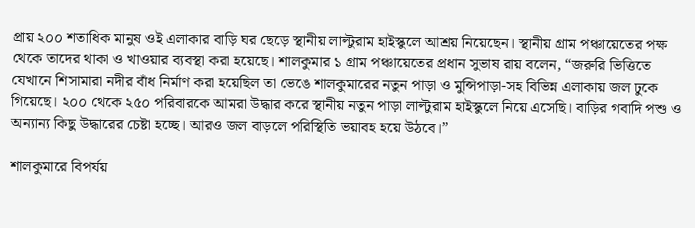প্রায় ২০০ শতাধিক মানুষ ওই এলাকার বাড়ি ঘর ছেড়ে স্থানীয় লাল্টুরাম হাইস্কুলে আশ্রয় নিয়েছেন। স্থানীয় গ্রাম পঞ্চায়েতের পক্ষ থেকে তাদের থাকা ও খাওয়ার ব্যবস্থা করা হয়েছে। শালকুমার ১ গ্রাম পঞ্চায়েতের প্রধান সুভাষ রায় বলেন, “জরুরি ভিত্তিতে যেখানে শিসামারা নদীর বাঁধ নির্মাণ করা হয়েছিল তা ভেঙে শালকুমারের নতুন পাড়া ও মুন্সিপাড়া-সহ বিভিন্ন এলাকায় জল ঢুকে গিয়েছে। ২০০ থেকে ২৫০ পরিবারকে আমরা উদ্ধার করে স্থানীয় নতুন পাড়া লাল্টুরাম হাইস্কুলে নিয়ে এসেছি। বাড়ির গবাদি পশু ও অন্যান্য কিছু উদ্ধারের চেষ্টা হচ্ছে। আরও জল বাড়লে পরিস্থিতি ভয়াবহ হয়ে উঠবে।”

শালকুমারে বিপর্যয়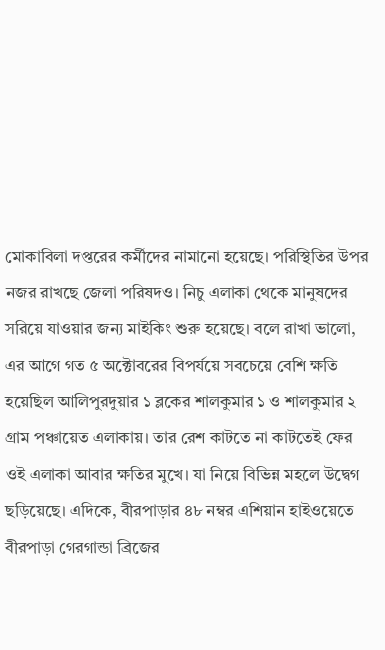মোকাবিলা দপ্তরের কর্মীদের নামানো হয়েছে। পরিস্থিতির উপর নজর রাখছে জেলা পরিষদও। নিচু এলাকা থেকে মানুষদের সরিয়ে যাওয়ার জন্য মাইকিং শুরু হয়েছে। বলে রাখা ভালো, এর আগে গত ৫ অক্টোবরের বিপর্যয়ে সবচেয়ে বেশি ক্ষতি হয়েছিল আলিপুরদুয়ার ১ ব্লকের শালকুমার ১ ও শালকুমার ২ গ্রাম পঞ্চায়েত এলাকায়। তার রেশ কাটতে না কাটতেই ফের ওই এলাকা আবার ক্ষতির মুখে। যা নিয়ে বিভিন্ন মহলে উদ্বেগ ছড়িয়েছে। এদিকে, বীরপাড়ার ৪৮ নম্বর এশিয়ান হাইওয়েতে বীরপাড়া গেরগান্ডা ব্রিজের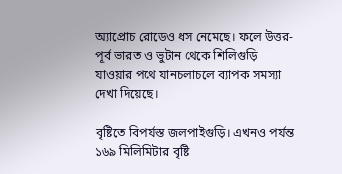অ্যাপ্রোচ রোডেও ধস নেমেছে। ফলে উত্তর-পূর্ব ভারত ও ভুটান থেকে শিলিগুড়ি যাওয়ার পথে যানচলাচলে ব্যাপক সমস্যা দেখা দিয়েছে।

বৃষ্টিতে বিপর্যস্ত জলপাইগুড়ি। এখনও পর্যন্ত ১৬৯ মিলিমিটার বৃষ্টি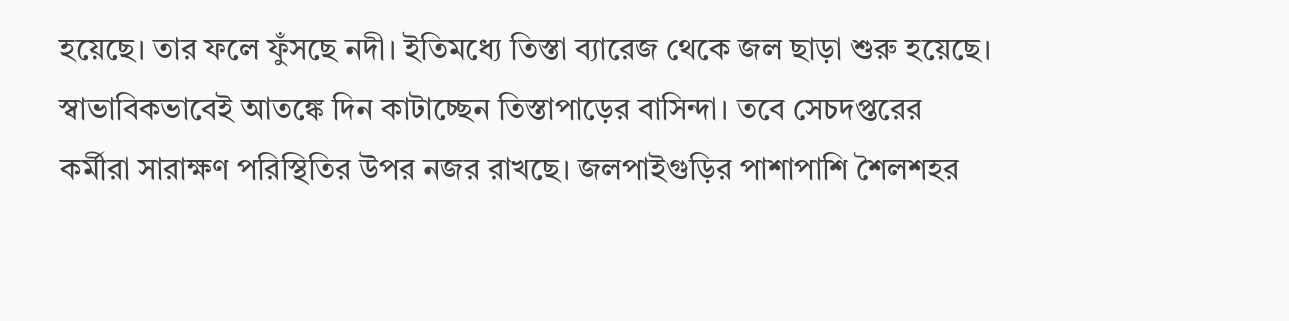হয়েছে। তার ফলে ফুঁসছে নদী। ইতিমধ্যে তিস্তা ব্যারেজ থেকে জল ছাড়া শুরু হয়েছে। স্বাভাবিকভাবেই আতঙ্কে দিন কাটাচ্ছেন তিস্তাপাড়ের বাসিন্দা। তবে সেচদপ্তরের কর্মীরা সারাক্ষণ পরিস্থিতির উপর নজর রাখছে। জলপাইগুড়ির পাশাপাশি শৈলশহর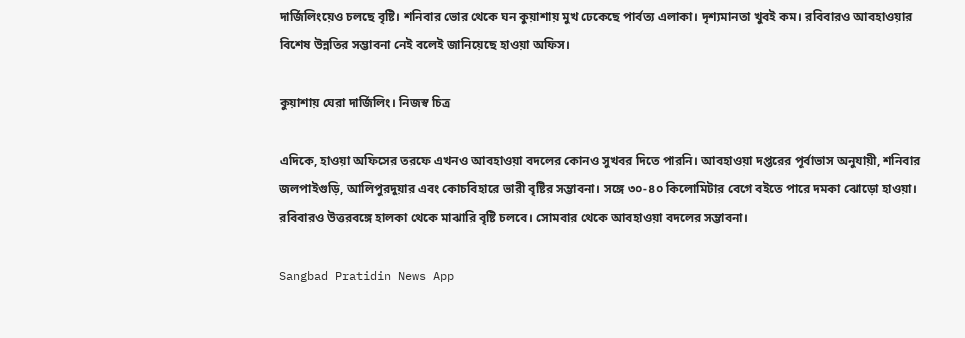দার্জিলিংয়েও চলছে বৃষ্টি। শনিবার ভোর থেকে ঘন কুয়াশায় মুখ ঢেকেছে পার্বত্য এলাকা। দৃশ্যমানতা খুবই কম। রবিবারও আবহাওয়ার বিশেষ উন্নতির সম্ভাবনা নেই বলেই জানিয়েছে হাওয়া অফিস।

কুয়াশায় ঘেরা দার্জিলিং। নিজস্ব চিত্র

এদিকে, হাওয়া অফিসের তরফে এখনও আবহাওয়া বদলের কোনও সুখবর দিতে পারনি। আবহাওয়া দপ্তরের পূর্বাভাস অনুযায়ী, শনিবার জলপাইগুড়ি, আলিপুরদুয়ার এবং কোচবিহারে ভারী বৃষ্টির সম্ভাবনা। সঙ্গে ৩০-৪০ কিলোমিটার বেগে বইতে পারে দমকা ঝোড়ো হাওয়া। রবিবারও উত্তরবঙ্গে হালকা থেকে মাঝারি বৃষ্টি চলবে। সোমবার থেকে আবহাওয়া বদলের সম্ভাবনা।

Sangbad Pratidin News App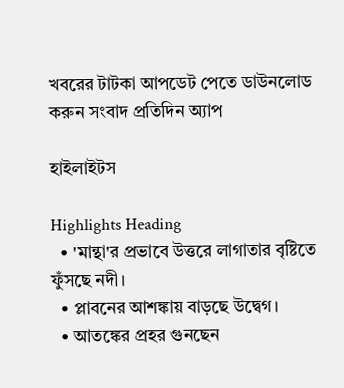খবরের টাটকা আপডেট পেতে ডাউনলোড করুন সংবাদ প্রতিদিন অ্যাপ

হাইলাইটস

Highlights Heading
  • 'মান্থা'র প্রভাবে উত্তরে লাগাতার বৃষ্টিতে ফুঁসছে নদী।
  • প্লাবনের আশঙ্কায় বাড়ছে উদ্বেগ।
  • আতঙ্কের প্রহর গুনছেন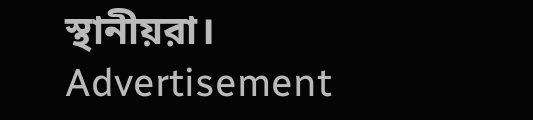স্থানীয়রা।
Advertisement